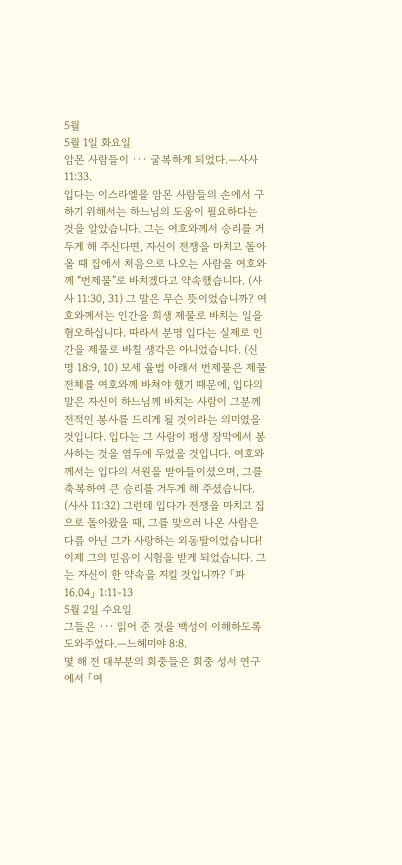5월
5월 1일 화요일
암몬 사람들이 ··· 굴복하게 되었다.—사사 11:33.
입다는 이스라엘을 암몬 사람들의 손에서 구하기 위해서는 하느님의 도움이 필요하다는 것을 알았습니다. 그는 여호와께서 승리를 거두게 해 주신다면, 자신이 전쟁을 마치고 돌아올 때 집에서 처음으로 나오는 사람을 여호와께 “번제물”로 바치겠다고 약속했습니다. (사사 11:30, 31) 그 말은 무슨 뜻이었습니까? 여호와께서는 인간을 희생 제물로 바치는 일을 혐오하십니다. 따라서 분명 입다는 실제로 인간을 제물로 바칠 생각은 아니었습니다. (신명 18:9, 10) 모세 율법 아래서 번제물은 제물 전체를 여호와께 바쳐야 했기 때문에, 입다의 말은 자신이 하느님께 바치는 사람이 그분께 전적인 봉사를 드리게 될 것이라는 의미였을 것입니다. 입다는 그 사람이 평생 장막에서 봉사하는 것을 염두에 두었을 것입니다. 여호와께서는 입다의 서원을 받아들이셨으며, 그를 축복하여 큰 승리를 거두게 해 주셨습니다. (사사 11:32) 그런데 입다가 전쟁을 마치고 집으로 돌아왔을 때, 그를 맞으러 나온 사람은 다름 아닌 그가 사랑하는 외동딸이었습니다! 이제 그의 믿음이 시험을 받게 되었습니다. 그는 자신이 한 약속을 지킬 것입니까? 「파16.04」 1:11-13
5월 2일 수요일
그들은 ··· 읽어 준 것을 백성이 이해하도록 도와주었다.—느헤미야 8:8.
몇 해 전 대부분의 회중들은 회중 성서 연구에서 「여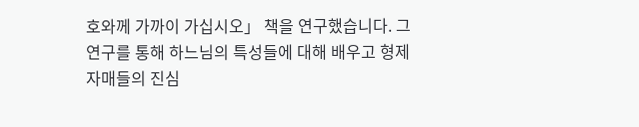호와께 가까이 가십시오」 책을 연구했습니다. 그 연구를 통해 하느님의 특성들에 대해 배우고 형제 자매들의 진심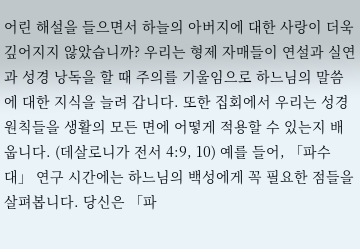어린 해설을 들으면서 하늘의 아버지에 대한 사랑이 더욱 깊어지지 않았습니까? 우리는 형제 자매들이 연설과 실연과 성경 낭독을 할 때 주의를 기울임으로 하느님의 말씀에 대한 지식을 늘려 갑니다. 또한 집회에서 우리는 성경 원칙들을 생활의 모든 면에 어떻게 적용할 수 있는지 배웁니다. (데살로니가 전서 4:9, 10) 예를 들어, 「파수대」 연구 시간에는 하느님의 백성에게 꼭 필요한 점들을 살펴봅니다. 당신은 「파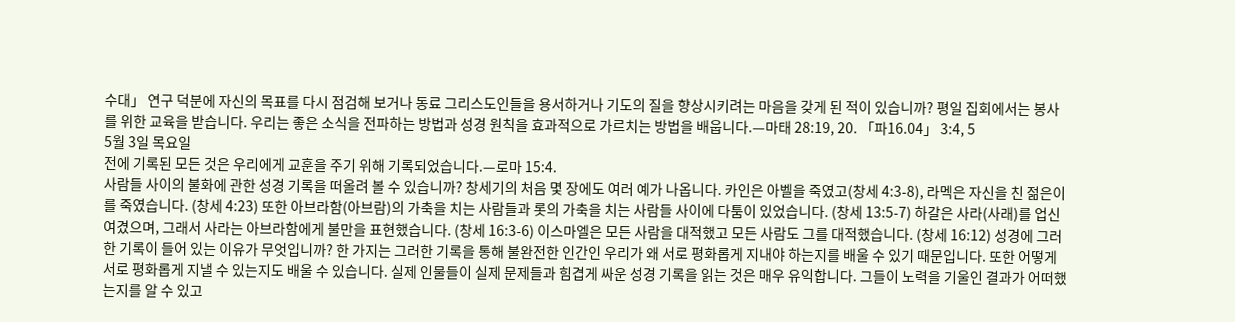수대」 연구 덕분에 자신의 목표를 다시 점검해 보거나 동료 그리스도인들을 용서하거나 기도의 질을 향상시키려는 마음을 갖게 된 적이 있습니까? 평일 집회에서는 봉사를 위한 교육을 받습니다. 우리는 좋은 소식을 전파하는 방법과 성경 원칙을 효과적으로 가르치는 방법을 배웁니다.—마태 28:19, 20. 「파16.04」 3:4, 5
5월 3일 목요일
전에 기록된 모든 것은 우리에게 교훈을 주기 위해 기록되었습니다.—로마 15:4.
사람들 사이의 불화에 관한 성경 기록을 떠올려 볼 수 있습니까? 창세기의 처음 몇 장에도 여러 예가 나옵니다. 카인은 아벨을 죽였고(창세 4:3-8), 라멕은 자신을 친 젊은이를 죽였습니다. (창세 4:23) 또한 아브라함(아브람)의 가축을 치는 사람들과 롯의 가축을 치는 사람들 사이에 다툼이 있었습니다. (창세 13:5-7) 하갈은 사라(사래)를 업신여겼으며, 그래서 사라는 아브라함에게 불만을 표현했습니다. (창세 16:3-6) 이스마엘은 모든 사람을 대적했고 모든 사람도 그를 대적했습니다. (창세 16:12) 성경에 그러한 기록이 들어 있는 이유가 무엇입니까? 한 가지는 그러한 기록을 통해 불완전한 인간인 우리가 왜 서로 평화롭게 지내야 하는지를 배울 수 있기 때문입니다. 또한 어떻게 서로 평화롭게 지낼 수 있는지도 배울 수 있습니다. 실제 인물들이 실제 문제들과 힘겹게 싸운 성경 기록을 읽는 것은 매우 유익합니다. 그들이 노력을 기울인 결과가 어떠했는지를 알 수 있고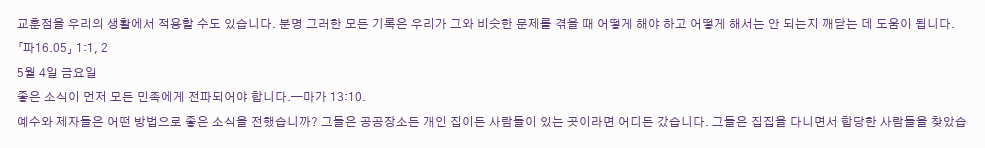교훈점을 우리의 생활에서 적용할 수도 있습니다. 분명 그러한 모든 기록은 우리가 그와 비슷한 문제를 겪을 때 어떻게 해야 하고 어떻게 해서는 안 되는지 깨닫는 데 도움이 됩니다. 「파16.05」 1:1, 2
5월 4일 금요일
좋은 소식이 먼저 모든 민족에게 전파되어야 합니다.—마가 13:10.
예수와 제자들은 어떤 방법으로 좋은 소식을 전했습니까? 그들은 공공장소든 개인 집이든 사람들이 있는 곳이라면 어디든 갔습니다. 그들은 집집을 다니면서 합당한 사람들을 찾았습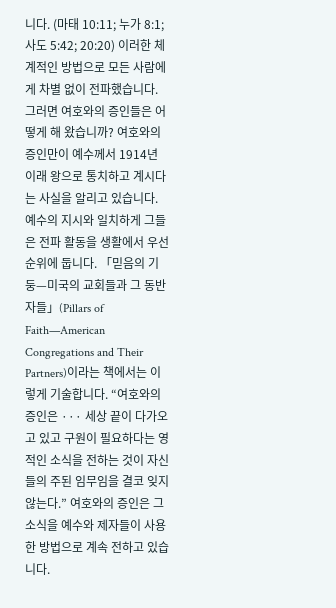니다. (마태 10:11; 누가 8:1; 사도 5:42; 20:20) 이러한 체계적인 방법으로 모든 사람에게 차별 없이 전파했습니다. 그러면 여호와의 증인들은 어떻게 해 왔습니까? 여호와의 증인만이 예수께서 1914년 이래 왕으로 통치하고 계시다는 사실을 알리고 있습니다. 예수의 지시와 일치하게 그들은 전파 활동을 생활에서 우선순위에 둡니다. 「믿음의 기둥—미국의 교회들과 그 동반자들」(Pillars of Faith—American Congregations and Their Partners)이라는 책에서는 이렇게 기술합니다. “여호와의 증인은 ··· 세상 끝이 다가오고 있고 구원이 필요하다는 영적인 소식을 전하는 것이 자신들의 주된 임무임을 결코 잊지 않는다.” 여호와의 증인은 그 소식을 예수와 제자들이 사용한 방법으로 계속 전하고 있습니다.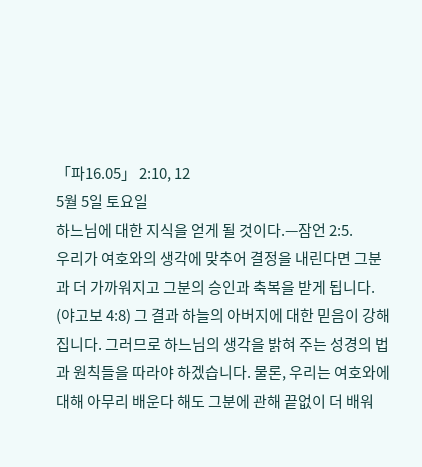「파16.05」 2:10, 12
5월 5일 토요일
하느님에 대한 지식을 얻게 될 것이다.—잠언 2:5.
우리가 여호와의 생각에 맞추어 결정을 내린다면 그분과 더 가까워지고 그분의 승인과 축복을 받게 됩니다. (야고보 4:8) 그 결과 하늘의 아버지에 대한 믿음이 강해집니다. 그러므로 하느님의 생각을 밝혀 주는 성경의 법과 원칙들을 따라야 하겠습니다. 물론, 우리는 여호와에 대해 아무리 배운다 해도 그분에 관해 끝없이 더 배워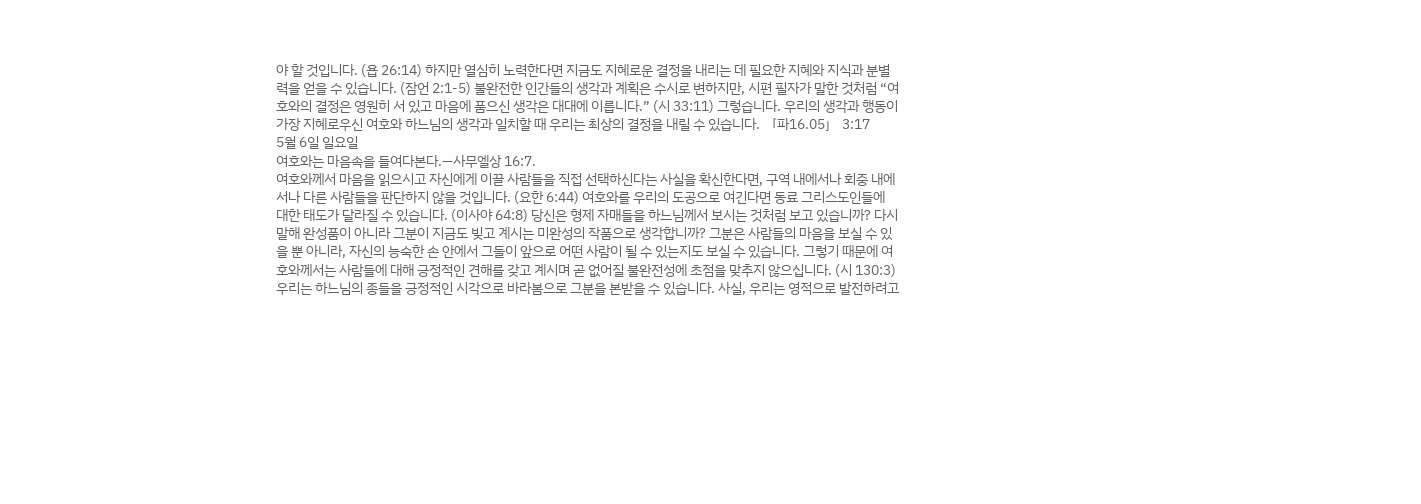야 할 것입니다. (욥 26:14) 하지만 열심히 노력한다면 지금도 지혜로운 결정을 내리는 데 필요한 지혜와 지식과 분별력을 얻을 수 있습니다. (잠언 2:1-5) 불완전한 인간들의 생각과 계획은 수시로 변하지만, 시편 필자가 말한 것처럼 “여호와의 결정은 영원히 서 있고 마음에 품으신 생각은 대대에 이릅니다.” (시 33:11) 그렇습니다. 우리의 생각과 행동이 가장 지혜로우신 여호와 하느님의 생각과 일치할 때 우리는 최상의 결정을 내릴 수 있습니다. 「파16.05」 3:17
5월 6일 일요일
여호와는 마음속을 들여다본다.—사무엘상 16:7.
여호와께서 마음을 읽으시고 자신에게 이끌 사람들을 직접 선택하신다는 사실을 확신한다면, 구역 내에서나 회중 내에서나 다른 사람들을 판단하지 않을 것입니다. (요한 6:44) 여호와를 우리의 도공으로 여긴다면 동료 그리스도인들에 대한 태도가 달라질 수 있습니다. (이사야 64:8) 당신은 형제 자매들을 하느님께서 보시는 것처럼 보고 있습니까? 다시 말해 완성품이 아니라 그분이 지금도 빚고 계시는 미완성의 작품으로 생각합니까? 그분은 사람들의 마음을 보실 수 있을 뿐 아니라, 자신의 능숙한 손 안에서 그들이 앞으로 어떤 사람이 될 수 있는지도 보실 수 있습니다. 그렇기 때문에 여호와께서는 사람들에 대해 긍정적인 견해를 갖고 계시며 곧 없어질 불완전성에 초점을 맞추지 않으십니다. (시 130:3) 우리는 하느님의 종들을 긍정적인 시각으로 바라봄으로 그분을 본받을 수 있습니다. 사실, 우리는 영적으로 발전하려고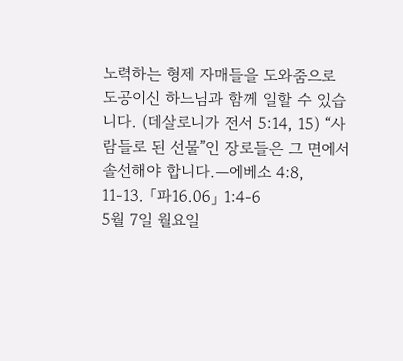노력하는 형제 자매들을 도와줌으로 도공이신 하느님과 함께 일할 수 있습니다. (데살로니가 전서 5:14, 15) “사람들로 된 선물”인 장로들은 그 면에서 솔선해야 합니다.—에베소 4:8, 11-13. 「파16.06」 1:4-6
5월 7일 월요일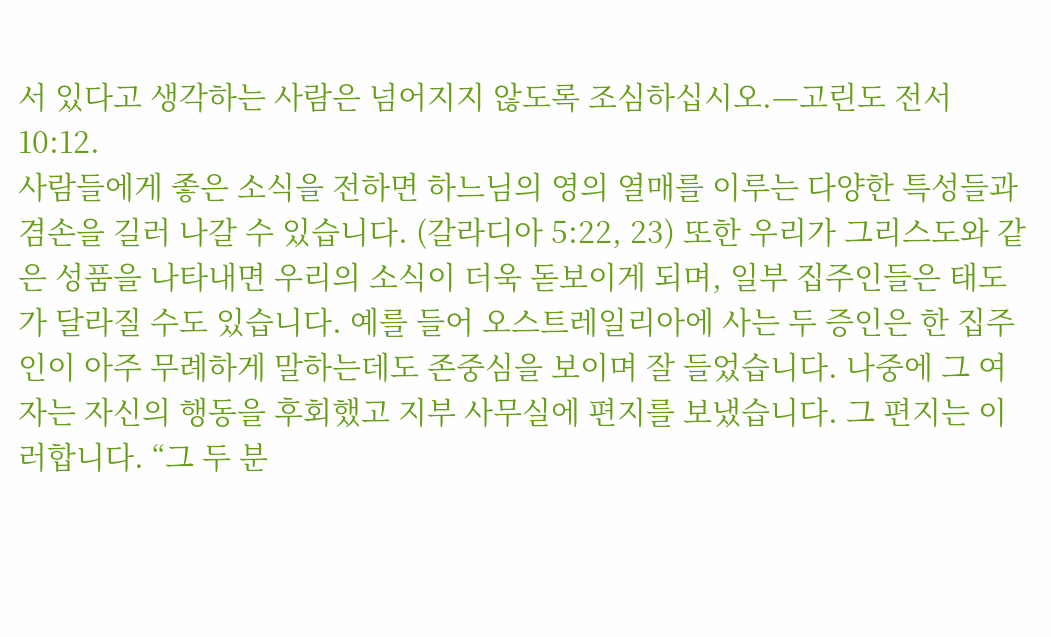서 있다고 생각하는 사람은 넘어지지 않도록 조심하십시오.—고린도 전서 10:12.
사람들에게 좋은 소식을 전하면 하느님의 영의 열매를 이루는 다양한 특성들과 겸손을 길러 나갈 수 있습니다. (갈라디아 5:22, 23) 또한 우리가 그리스도와 같은 성품을 나타내면 우리의 소식이 더욱 돋보이게 되며, 일부 집주인들은 태도가 달라질 수도 있습니다. 예를 들어 오스트레일리아에 사는 두 증인은 한 집주인이 아주 무례하게 말하는데도 존중심을 보이며 잘 들었습니다. 나중에 그 여자는 자신의 행동을 후회했고 지부 사무실에 편지를 보냈습니다. 그 편지는 이러합니다. “그 두 분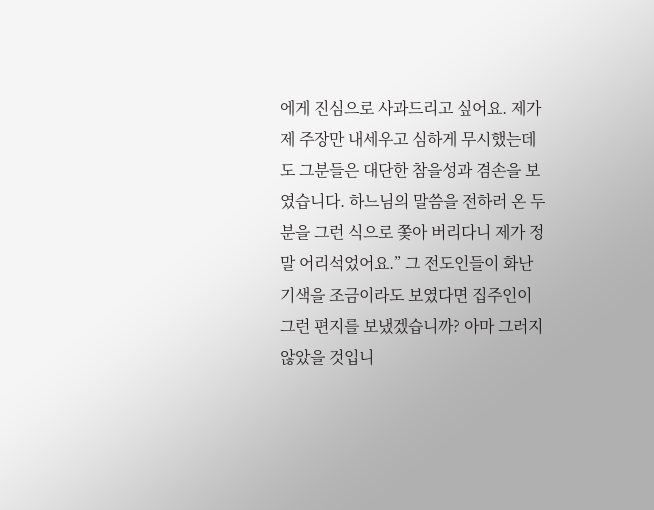에게 진심으로 사과드리고 싶어요. 제가 제 주장만 내세우고 심하게 무시했는데도 그분들은 대단한 참을성과 겸손을 보였습니다. 하느님의 말씀을 전하러 온 두 분을 그런 식으로 쫓아 버리다니 제가 정말 어리석었어요.” 그 전도인들이 화난 기색을 조금이라도 보였다면 집주인이 그런 편지를 보냈겠습니까? 아마 그러지 않았을 것입니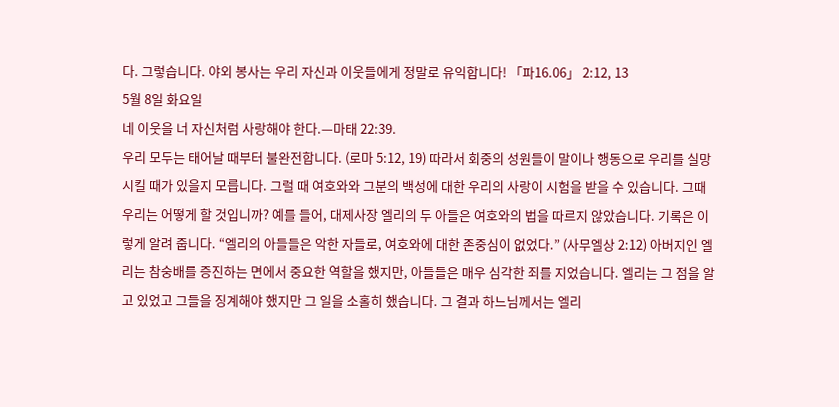다. 그렇습니다. 야외 봉사는 우리 자신과 이웃들에게 정말로 유익합니다! 「파16.06」 2:12, 13
5월 8일 화요일
네 이웃을 너 자신처럼 사랑해야 한다.—마태 22:39.
우리 모두는 태어날 때부터 불완전합니다. (로마 5:12, 19) 따라서 회중의 성원들이 말이나 행동으로 우리를 실망시킬 때가 있을지 모릅니다. 그럴 때 여호와와 그분의 백성에 대한 우리의 사랑이 시험을 받을 수 있습니다. 그때 우리는 어떻게 할 것입니까? 예를 들어, 대제사장 엘리의 두 아들은 여호와의 법을 따르지 않았습니다. 기록은 이렇게 알려 줍니다. “엘리의 아들들은 악한 자들로, 여호와에 대한 존중심이 없었다.” (사무엘상 2:12) 아버지인 엘리는 참숭배를 증진하는 면에서 중요한 역할을 했지만, 아들들은 매우 심각한 죄를 지었습니다. 엘리는 그 점을 알고 있었고 그들을 징계해야 했지만 그 일을 소홀히 했습니다. 그 결과 하느님께서는 엘리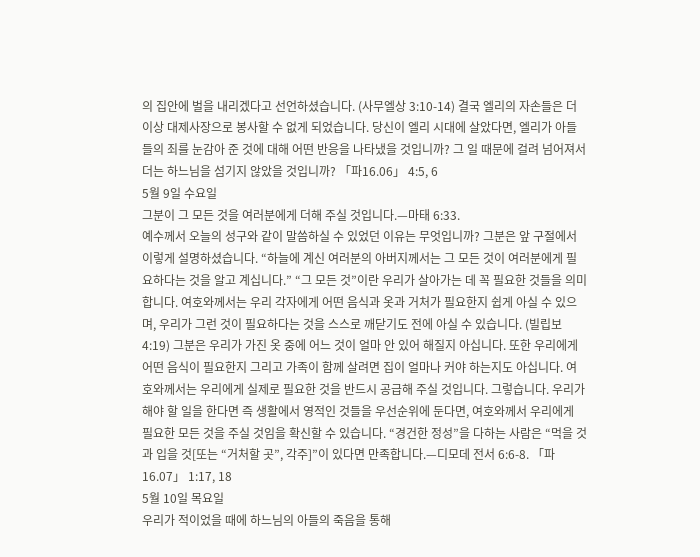의 집안에 벌을 내리겠다고 선언하셨습니다. (사무엘상 3:10-14) 결국 엘리의 자손들은 더 이상 대제사장으로 봉사할 수 없게 되었습니다. 당신이 엘리 시대에 살았다면, 엘리가 아들들의 죄를 눈감아 준 것에 대해 어떤 반응을 나타냈을 것입니까? 그 일 때문에 걸려 넘어져서 더는 하느님을 섬기지 않았을 것입니까? 「파16.06」 4:5, 6
5월 9일 수요일
그분이 그 모든 것을 여러분에게 더해 주실 것입니다.—마태 6:33.
예수께서 오늘의 성구와 같이 말씀하실 수 있었던 이유는 무엇입니까? 그분은 앞 구절에서 이렇게 설명하셨습니다. “하늘에 계신 여러분의 아버지께서는 그 모든 것이 여러분에게 필요하다는 것을 알고 계십니다.” “그 모든 것”이란 우리가 살아가는 데 꼭 필요한 것들을 의미합니다. 여호와께서는 우리 각자에게 어떤 음식과 옷과 거처가 필요한지 쉽게 아실 수 있으며, 우리가 그런 것이 필요하다는 것을 스스로 깨닫기도 전에 아실 수 있습니다. (빌립보 4:19) 그분은 우리가 가진 옷 중에 어느 것이 얼마 안 있어 해질지 아십니다. 또한 우리에게 어떤 음식이 필요한지 그리고 가족이 함께 살려면 집이 얼마나 커야 하는지도 아십니다. 여호와께서는 우리에게 실제로 필요한 것을 반드시 공급해 주실 것입니다. 그렇습니다. 우리가 해야 할 일을 한다면 즉 생활에서 영적인 것들을 우선순위에 둔다면, 여호와께서 우리에게 필요한 모든 것을 주실 것임을 확신할 수 있습니다. “경건한 정성”을 다하는 사람은 “먹을 것과 입을 것[또는 “거처할 곳”, 각주]”이 있다면 만족합니다.—디모데 전서 6:6-8. 「파16.07」 1:17, 18
5월 10일 목요일
우리가 적이었을 때에 하느님의 아들의 죽음을 통해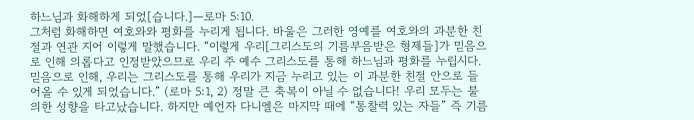하느님과 화해하게 되었[습니다.]—로마 5:10.
그처럼 화해하면 여호와와 평화를 누리게 됩니다. 바울은 그러한 영예를 여호와의 과분한 친절과 연관 지어 이렇게 말했습니다. “이렇게 우리[그리스도의 기름부음받은 형제들]가 믿음으로 인해 의롭다고 인정받았으므로 우리 주 예수 그리스도를 통해 하느님과 평화를 누립시다. 믿음으로 인해, 우리는 그리스도를 통해 우리가 지금 누리고 있는 이 과분한 친절 안으로 들어올 수 있게 되었습니다.” (로마 5:1, 2) 정말 큰 축복이 아닐 수 없습니다! 우리 모두는 불의한 성향을 타고났습니다. 하지만 예언자 다니엘은 마지막 때에 “통찰력 있는 자들” 즉 기름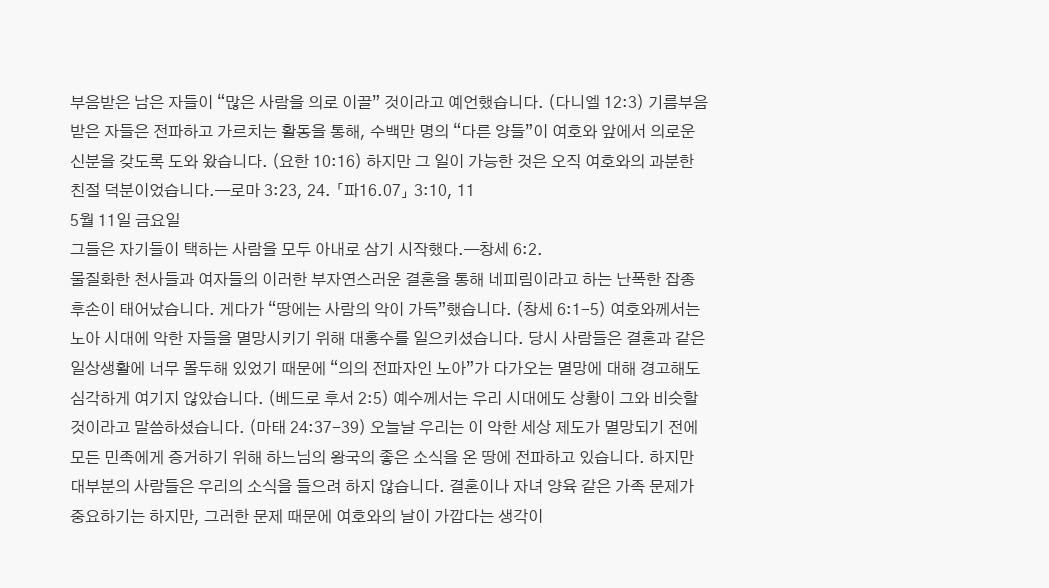부음받은 남은 자들이 “많은 사람을 의로 이끌” 것이라고 예언했습니다. (다니엘 12:3) 기름부음받은 자들은 전파하고 가르치는 활동을 통해, 수백만 명의 “다른 양들”이 여호와 앞에서 의로운 신분을 갖도록 도와 왔습니다. (요한 10:16) 하지만 그 일이 가능한 것은 오직 여호와의 과분한 친절 덕분이었습니다.—로마 3:23, 24. 「파16.07」 3:10, 11
5월 11일 금요일
그들은 자기들이 택하는 사람을 모두 아내로 삼기 시작했다.—창세 6:2.
물질화한 천사들과 여자들의 이러한 부자연스러운 결혼을 통해 네피림이라고 하는 난폭한 잡종 후손이 태어났습니다. 게다가 “땅에는 사람의 악이 가득”했습니다. (창세 6:1-5) 여호와께서는 노아 시대에 악한 자들을 멸망시키기 위해 대홍수를 일으키셨습니다. 당시 사람들은 결혼과 같은 일상생활에 너무 몰두해 있었기 때문에 “의의 전파자인 노아”가 다가오는 멸망에 대해 경고해도 심각하게 여기지 않았습니다. (베드로 후서 2:5) 예수께서는 우리 시대에도 상황이 그와 비슷할 것이라고 말씀하셨습니다. (마태 24:37-39) 오늘날 우리는 이 악한 세상 제도가 멸망되기 전에 모든 민족에게 증거하기 위해 하느님의 왕국의 좋은 소식을 온 땅에 전파하고 있습니다. 하지만 대부분의 사람들은 우리의 소식을 들으려 하지 않습니다. 결혼이나 자녀 양육 같은 가족 문제가 중요하기는 하지만, 그러한 문제 때문에 여호와의 날이 가깝다는 생각이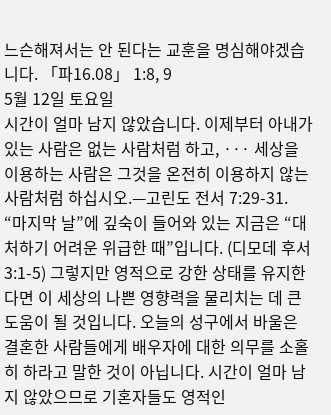느슨해져서는 안 된다는 교훈을 명심해야겠습니다. 「파16.08」 1:8, 9
5월 12일 토요일
시간이 얼마 남지 않았습니다. 이제부터 아내가 있는 사람은 없는 사람처럼 하고, ··· 세상을 이용하는 사람은 그것을 온전히 이용하지 않는 사람처럼 하십시오.—고린도 전서 7:29-31.
“마지막 날”에 깊숙이 들어와 있는 지금은 “대처하기 어려운 위급한 때”입니다. (디모데 후서 3:1-5) 그렇지만 영적으로 강한 상태를 유지한다면 이 세상의 나쁜 영향력을 물리치는 데 큰 도움이 될 것입니다. 오늘의 성구에서 바울은 결혼한 사람들에게 배우자에 대한 의무를 소홀히 하라고 말한 것이 아닙니다. 시간이 얼마 남지 않았으므로 기혼자들도 영적인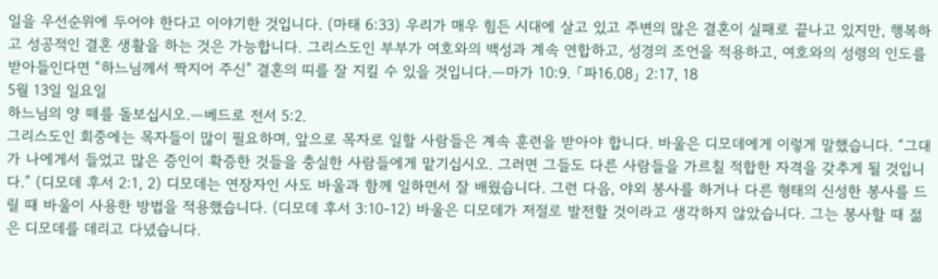일을 우선순위에 두어야 한다고 이야기한 것입니다. (마태 6:33) 우리가 매우 힘든 시대에 살고 있고 주변의 많은 결혼이 실패로 끝나고 있지만, 행복하고 성공적인 결혼 생활을 하는 것은 가능합니다. 그리스도인 부부가 여호와의 백성과 계속 연합하고, 성경의 조언을 적용하고, 여호와의 성령의 인도를 받아들인다면 “하느님께서 짝지어 주신” 결혼의 띠를 잘 지킬 수 있을 것입니다.—마가 10:9. 「파16.08」 2:17, 18
5월 13일 일요일
하느님의 양 떼를 돌보십시오.—베드로 전서 5:2.
그리스도인 회중에는 목자들이 많이 필요하며, 앞으로 목자로 일할 사람들은 계속 훈련을 받아야 합니다. 바울은 디모데에게 이렇게 말했습니다. “그대가 나에게서 들었고 많은 증인이 확증한 것들을 충실한 사람들에게 맡기십시오. 그러면 그들도 다른 사람들을 가르칠 적합한 자격을 갖추게 될 것입니다.” (디모데 후서 2:1, 2) 디모데는 연장자인 사도 바울과 함께 일하면서 잘 배웠습니다. 그런 다음, 야외 봉사를 하거나 다른 형태의 신성한 봉사를 드릴 때 바울이 사용한 방법을 적용했습니다. (디모데 후서 3:10-12) 바울은 디모데가 저절로 발전할 것이라고 생각하지 않았습니다. 그는 봉사할 때 젊은 디모데를 데리고 다녔습니다.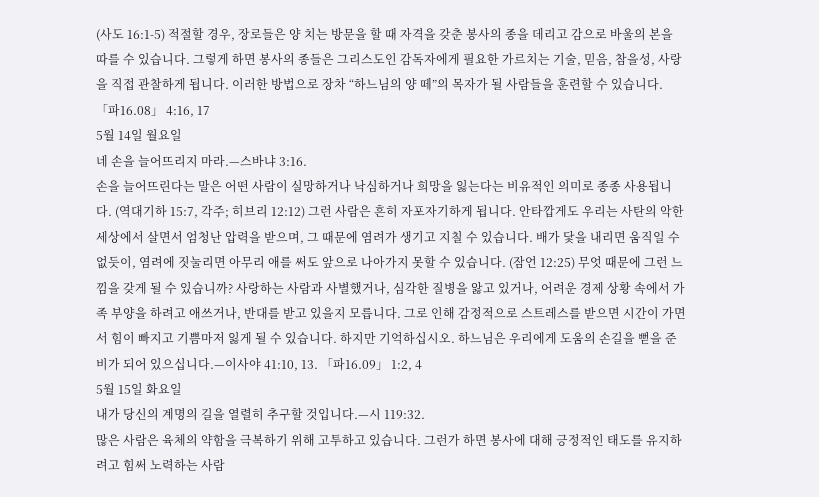(사도 16:1-5) 적절할 경우, 장로들은 양 치는 방문을 할 때 자격을 갖춘 봉사의 종을 데리고 감으로 바울의 본을 따를 수 있습니다. 그렇게 하면 봉사의 종들은 그리스도인 감독자에게 필요한 가르치는 기술, 믿음, 참을성, 사랑을 직접 관찰하게 됩니다. 이러한 방법으로 장차 “하느님의 양 떼”의 목자가 될 사람들을 훈련할 수 있습니다. 「파16.08」 4:16, 17
5월 14일 월요일
네 손을 늘어뜨리지 마라.—스바냐 3:16.
손을 늘어뜨린다는 말은 어떤 사람이 실망하거나 낙심하거나 희망을 잃는다는 비유적인 의미로 종종 사용됩니다. (역대기하 15:7, 각주; 히브리 12:12) 그런 사람은 흔히 자포자기하게 됩니다. 안타깝게도 우리는 사탄의 악한 세상에서 살면서 엄청난 압력을 받으며, 그 때문에 염려가 생기고 지칠 수 있습니다. 배가 닻을 내리면 움직일 수 없듯이, 염려에 짓눌리면 아무리 애를 써도 앞으로 나아가지 못할 수 있습니다. (잠언 12:25) 무엇 때문에 그런 느낌을 갖게 될 수 있습니까? 사랑하는 사람과 사별했거나, 심각한 질병을 앓고 있거나, 어려운 경제 상황 속에서 가족 부양을 하려고 애쓰거나, 반대를 받고 있을지 모릅니다. 그로 인해 감정적으로 스트레스를 받으면 시간이 가면서 힘이 빠지고 기쁨마저 잃게 될 수 있습니다. 하지만 기억하십시오. 하느님은 우리에게 도움의 손길을 뻗을 준비가 되어 있으십니다.—이사야 41:10, 13. 「파16.09」 1:2, 4
5월 15일 화요일
내가 당신의 계명의 길을 열렬히 추구할 것입니다.—시 119:32.
많은 사람은 육체의 약함을 극복하기 위해 고투하고 있습니다. 그런가 하면 봉사에 대해 긍정적인 태도를 유지하려고 힘써 노력하는 사람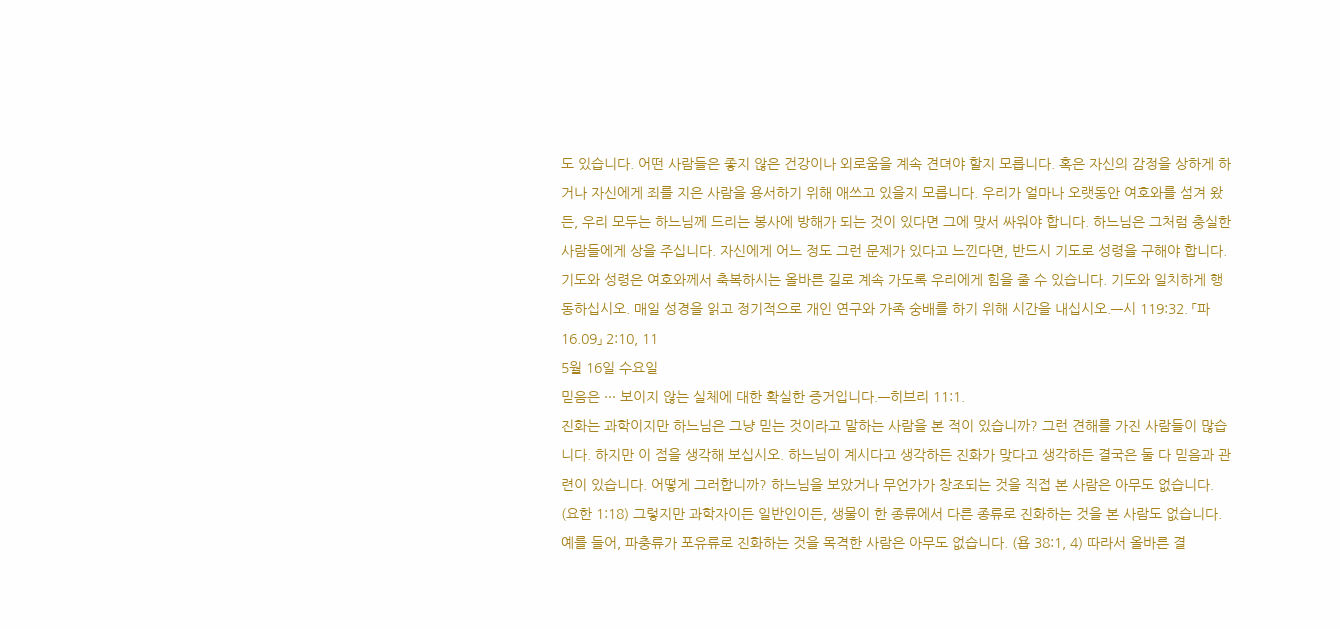도 있습니다. 어떤 사람들은 좋지 않은 건강이나 외로움을 계속 견뎌야 할지 모릅니다. 혹은 자신의 감정을 상하게 하거나 자신에게 죄를 지은 사람을 용서하기 위해 애쓰고 있을지 모릅니다. 우리가 얼마나 오랫동안 여호와를 섬겨 왔든, 우리 모두는 하느님께 드리는 봉사에 방해가 되는 것이 있다면 그에 맞서 싸워야 합니다. 하느님은 그처럼 충실한 사람들에게 상을 주십니다. 자신에게 어느 정도 그런 문제가 있다고 느낀다면, 반드시 기도로 성령을 구해야 합니다. 기도와 성령은 여호와께서 축복하시는 올바른 길로 계속 가도록 우리에게 힘을 줄 수 있습니다. 기도와 일치하게 행동하십시오. 매일 성경을 읽고 정기적으로 개인 연구와 가족 숭배를 하기 위해 시간을 내십시오.—시 119:32. 「파16.09」 2:10, 11
5월 16일 수요일
믿음은 ··· 보이지 않는 실체에 대한 확실한 증거입니다.—히브리 11:1.
진화는 과학이지만 하느님은 그냥 믿는 것이라고 말하는 사람을 본 적이 있습니까? 그런 견해를 가진 사람들이 많습니다. 하지만 이 점을 생각해 보십시오. 하느님이 계시다고 생각하든 진화가 맞다고 생각하든 결국은 둘 다 믿음과 관련이 있습니다. 어떻게 그러합니까? 하느님을 보았거나 무언가가 창조되는 것을 직접 본 사람은 아무도 없습니다. (요한 1:18) 그렇지만 과학자이든 일반인이든, 생물이 한 종류에서 다른 종류로 진화하는 것을 본 사람도 없습니다. 예를 들어, 파충류가 포유류로 진화하는 것을 목격한 사람은 아무도 없습니다. (욥 38:1, 4) 따라서 올바른 결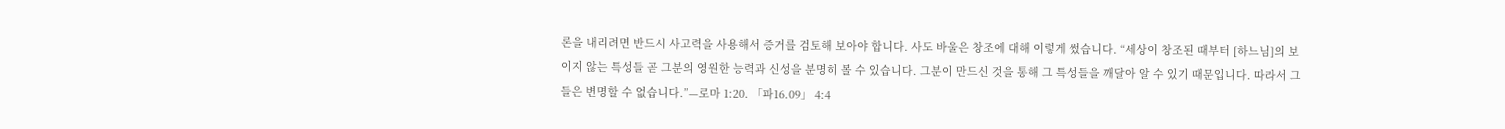론을 내리려면 반드시 사고력을 사용해서 증거를 검토해 보아야 합니다. 사도 바울은 창조에 대해 이렇게 썼습니다. “세상이 창조된 때부터 [하느님]의 보이지 않는 특성들 곧 그분의 영원한 능력과 신성을 분명히 볼 수 있습니다. 그분이 만드신 것을 통해 그 특성들을 깨달아 알 수 있기 때문입니다. 따라서 그들은 변명할 수 없습니다.”—로마 1:20. 「파16.09」 4:4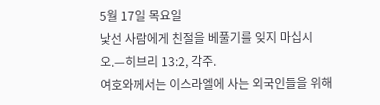5월 17일 목요일
낯선 사람에게 친절을 베풀기를 잊지 마십시오.—히브리 13:2, 각주.
여호와께서는 이스라엘에 사는 외국인들을 위해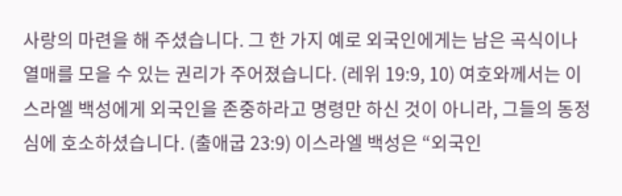사랑의 마련을 해 주셨습니다. 그 한 가지 예로 외국인에게는 남은 곡식이나 열매를 모을 수 있는 권리가 주어졌습니다. (레위 19:9, 10) 여호와께서는 이스라엘 백성에게 외국인을 존중하라고 명령만 하신 것이 아니라, 그들의 동정심에 호소하셨습니다. (출애굽 23:9) 이스라엘 백성은 “외국인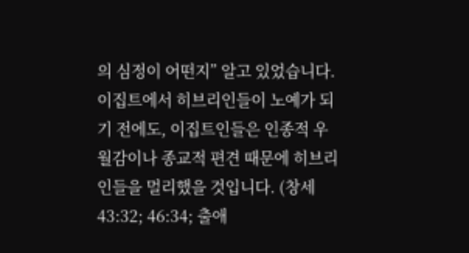의 심정이 어떤지” 알고 있었습니다. 이집트에서 히브리인들이 노예가 되기 전에도, 이집트인들은 인종적 우월감이나 종교적 편견 때문에 히브리인들을 멀리했을 것입니다. (창세 43:32; 46:34; 출애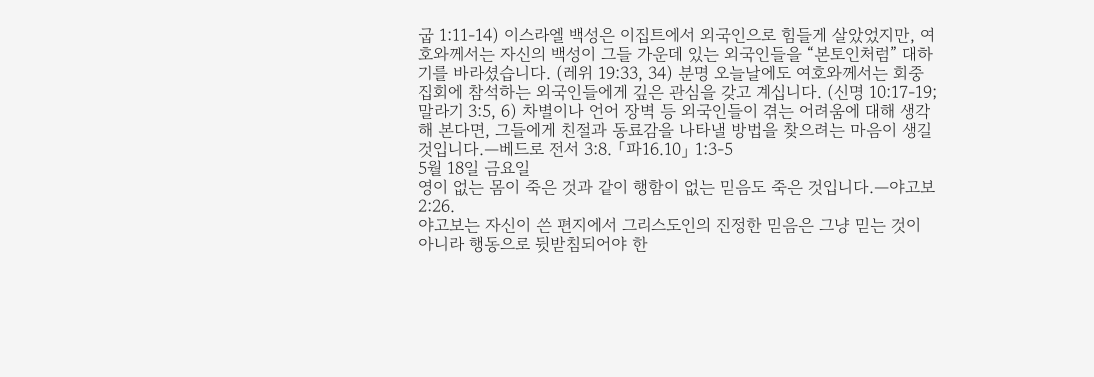굽 1:11-14) 이스라엘 백성은 이집트에서 외국인으로 힘들게 살았었지만, 여호와께서는 자신의 백성이 그들 가운데 있는 외국인들을 “본토인처럼” 대하기를 바라셨습니다. (레위 19:33, 34) 분명 오늘날에도 여호와께서는 회중 집회에 참석하는 외국인들에게 깊은 관심을 갖고 계십니다. (신명 10:17-19; 말라기 3:5, 6) 차별이나 언어 장벽 등 외국인들이 겪는 어려움에 대해 생각해 본다면, 그들에게 친절과 동료감을 나타낼 방법을 찾으려는 마음이 생길 것입니다.—베드로 전서 3:8. 「파16.10」 1:3-5
5월 18일 금요일
영이 없는 몸이 죽은 것과 같이 행함이 없는 믿음도 죽은 것입니다.—야고보 2:26.
야고보는 자신이 쓴 편지에서 그리스도인의 진정한 믿음은 그냥 믿는 것이 아니라 행동으로 뒷받침되어야 한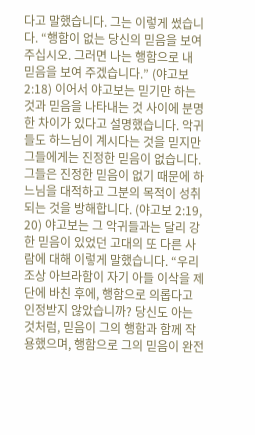다고 말했습니다. 그는 이렇게 썼습니다. “행함이 없는 당신의 믿음을 보여 주십시오. 그러면 나는 행함으로 내 믿음을 보여 주겠습니다.” (야고보 2:18) 이어서 야고보는 믿기만 하는 것과 믿음을 나타내는 것 사이에 분명한 차이가 있다고 설명했습니다. 악귀들도 하느님이 계시다는 것을 믿지만 그들에게는 진정한 믿음이 없습니다. 그들은 진정한 믿음이 없기 때문에 하느님을 대적하고 그분의 목적이 성취되는 것을 방해합니다. (야고보 2:19, 20) 야고보는 그 악귀들과는 달리 강한 믿음이 있었던 고대의 또 다른 사람에 대해 이렇게 말했습니다. “우리 조상 아브라함이 자기 아들 이삭을 제단에 바친 후에, 행함으로 의롭다고 인정받지 않았습니까? 당신도 아는 것처럼, 믿음이 그의 행함과 함께 작용했으며, 행함으로 그의 믿음이 완전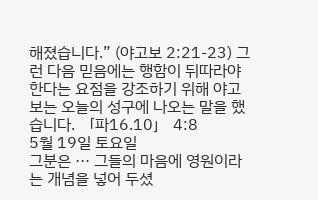해졌습니다.” (야고보 2:21-23) 그런 다음 믿음에는 행함이 뒤따라야 한다는 요점을 강조하기 위해 야고보는 오늘의 성구에 나오는 말을 했습니다. 「파16.10」 4:8
5월 19일 토요일
그분은 ··· 그들의 마음에 영원이라는 개념을 넣어 두셨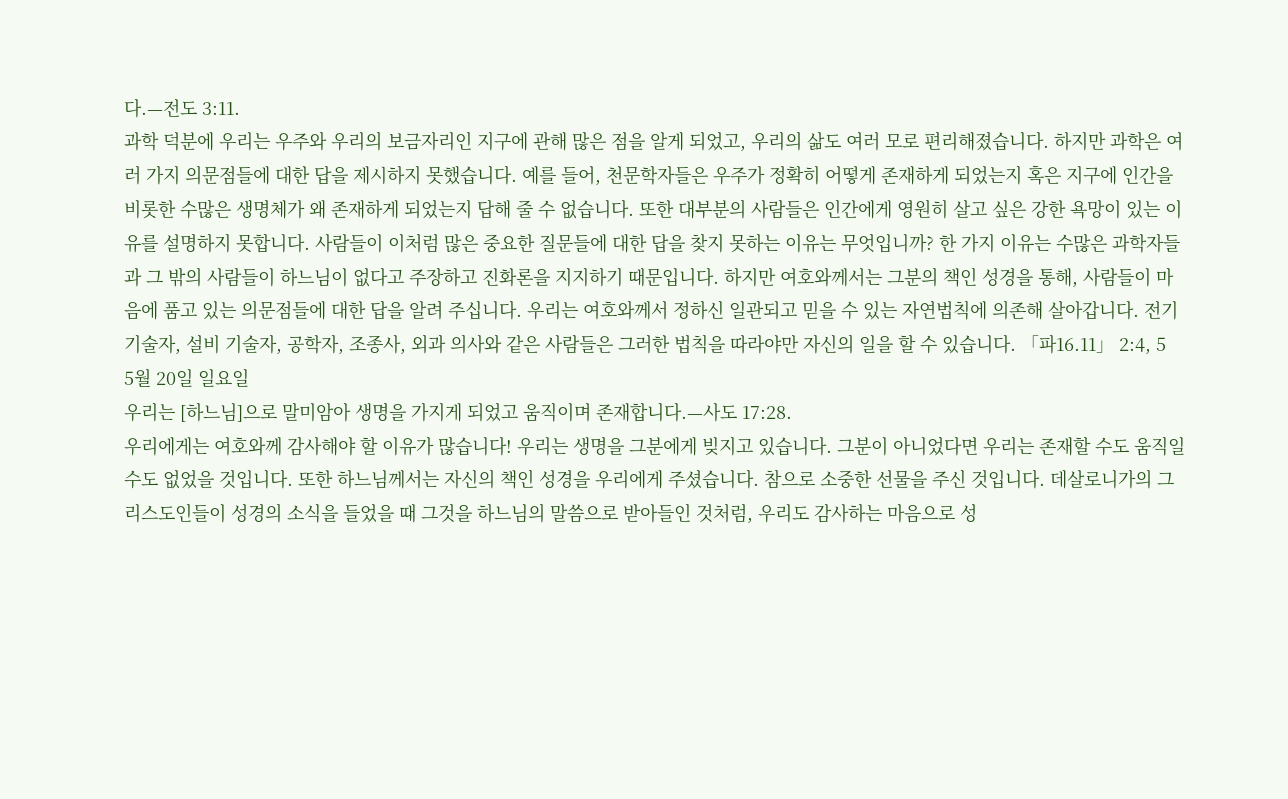다.—전도 3:11.
과학 덕분에 우리는 우주와 우리의 보금자리인 지구에 관해 많은 점을 알게 되었고, 우리의 삶도 여러 모로 편리해졌습니다. 하지만 과학은 여러 가지 의문점들에 대한 답을 제시하지 못했습니다. 예를 들어, 천문학자들은 우주가 정확히 어떻게 존재하게 되었는지 혹은 지구에 인간을 비롯한 수많은 생명체가 왜 존재하게 되었는지 답해 줄 수 없습니다. 또한 대부분의 사람들은 인간에게 영원히 살고 싶은 강한 욕망이 있는 이유를 설명하지 못합니다. 사람들이 이처럼 많은 중요한 질문들에 대한 답을 찾지 못하는 이유는 무엇입니까? 한 가지 이유는 수많은 과학자들과 그 밖의 사람들이 하느님이 없다고 주장하고 진화론을 지지하기 때문입니다. 하지만 여호와께서는 그분의 책인 성경을 통해, 사람들이 마음에 품고 있는 의문점들에 대한 답을 알려 주십니다. 우리는 여호와께서 정하신 일관되고 믿을 수 있는 자연법칙에 의존해 살아갑니다. 전기 기술자, 설비 기술자, 공학자, 조종사, 외과 의사와 같은 사람들은 그러한 법칙을 따라야만 자신의 일을 할 수 있습니다. 「파16.11」 2:4, 5
5월 20일 일요일
우리는 [하느님]으로 말미암아 생명을 가지게 되었고 움직이며 존재합니다.—사도 17:28.
우리에게는 여호와께 감사해야 할 이유가 많습니다! 우리는 생명을 그분에게 빚지고 있습니다. 그분이 아니었다면 우리는 존재할 수도 움직일 수도 없었을 것입니다. 또한 하느님께서는 자신의 책인 성경을 우리에게 주셨습니다. 참으로 소중한 선물을 주신 것입니다. 데살로니가의 그리스도인들이 성경의 소식을 들었을 때 그것을 하느님의 말씀으로 받아들인 것처럼, 우리도 감사하는 마음으로 성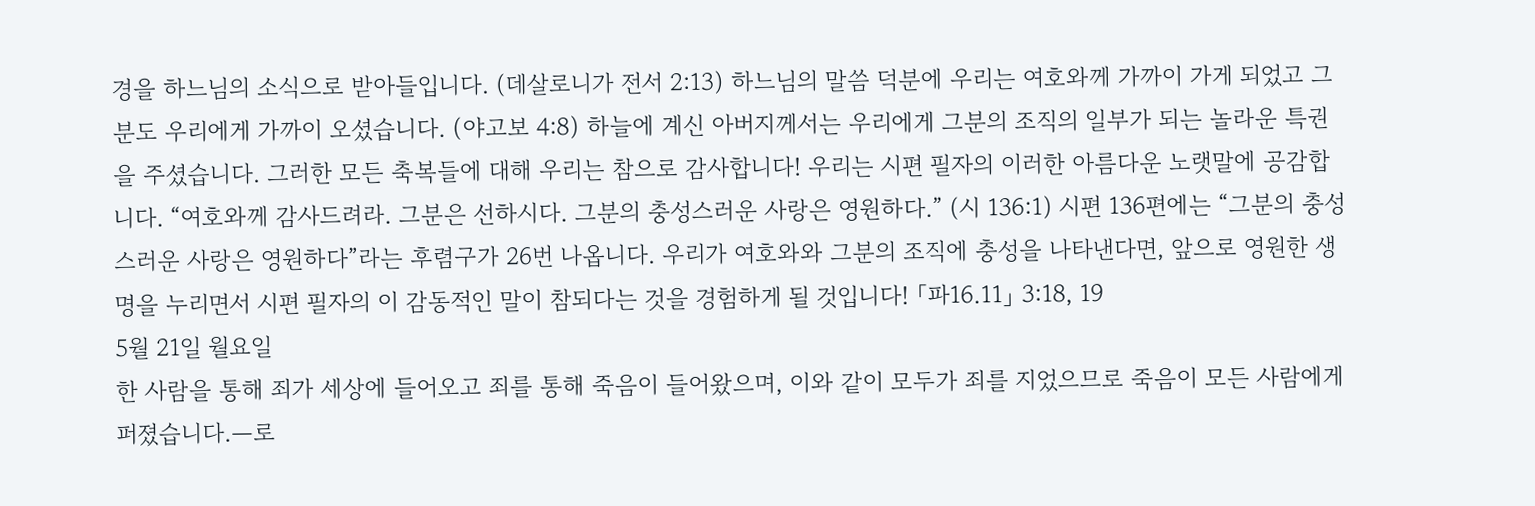경을 하느님의 소식으로 받아들입니다. (데살로니가 전서 2:13) 하느님의 말씀 덕분에 우리는 여호와께 가까이 가게 되었고 그분도 우리에게 가까이 오셨습니다. (야고보 4:8) 하늘에 계신 아버지께서는 우리에게 그분의 조직의 일부가 되는 놀라운 특권을 주셨습니다. 그러한 모든 축복들에 대해 우리는 참으로 감사합니다! 우리는 시편 필자의 이러한 아름다운 노랫말에 공감합니다. “여호와께 감사드려라. 그분은 선하시다. 그분의 충성스러운 사랑은 영원하다.” (시 136:1) 시편 136편에는 “그분의 충성스러운 사랑은 영원하다”라는 후렴구가 26번 나옵니다. 우리가 여호와와 그분의 조직에 충성을 나타낸다면, 앞으로 영원한 생명을 누리면서 시편 필자의 이 감동적인 말이 참되다는 것을 경험하게 될 것입니다! 「파16.11」 3:18, 19
5월 21일 월요일
한 사람을 통해 죄가 세상에 들어오고 죄를 통해 죽음이 들어왔으며, 이와 같이 모두가 죄를 지었으므로 죽음이 모든 사람에게 퍼졌습니다.—로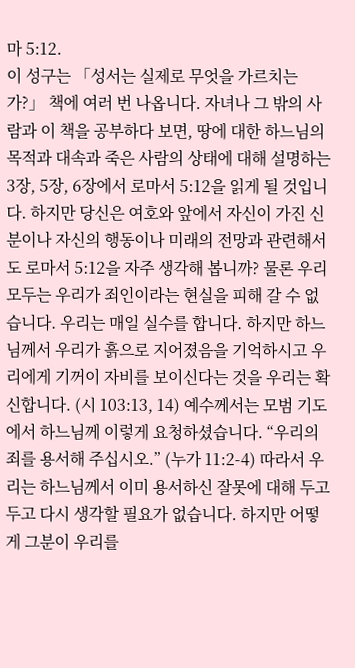마 5:12.
이 성구는 「성서는 실제로 무엇을 가르치는가?」 책에 여러 번 나옵니다. 자녀나 그 밖의 사람과 이 책을 공부하다 보면, 땅에 대한 하느님의 목적과 대속과 죽은 사람의 상태에 대해 설명하는 3장, 5장, 6장에서 로마서 5:12을 읽게 될 것입니다. 하지만 당신은 여호와 앞에서 자신이 가진 신분이나 자신의 행동이나 미래의 전망과 관련해서도 로마서 5:12을 자주 생각해 봅니까? 물론 우리 모두는 우리가 죄인이라는 현실을 피해 갈 수 없습니다. 우리는 매일 실수를 합니다. 하지만 하느님께서 우리가 흙으로 지어졌음을 기억하시고 우리에게 기꺼이 자비를 보이신다는 것을 우리는 확신합니다. (시 103:13, 14) 예수께서는 모범 기도에서 하느님께 이렇게 요청하셨습니다. “우리의 죄를 용서해 주십시오.” (누가 11:2-4) 따라서 우리는 하느님께서 이미 용서하신 잘못에 대해 두고두고 다시 생각할 필요가 없습니다. 하지만 어떻게 그분이 우리를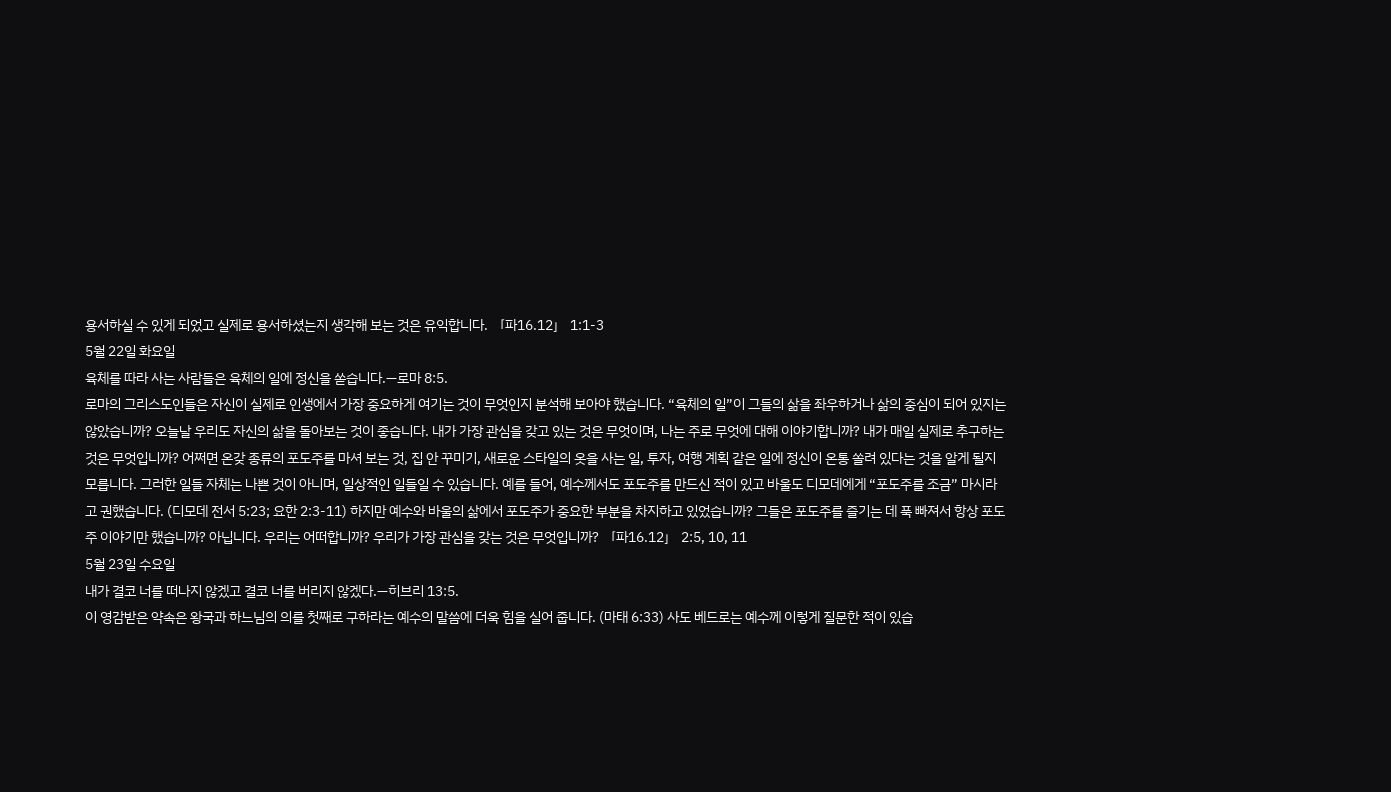용서하실 수 있게 되었고 실제로 용서하셨는지 생각해 보는 것은 유익합니다. 「파16.12」 1:1-3
5월 22일 화요일
육체를 따라 사는 사람들은 육체의 일에 정신을 쏟습니다.—로마 8:5.
로마의 그리스도인들은 자신이 실제로 인생에서 가장 중요하게 여기는 것이 무엇인지 분석해 보아야 했습니다. “육체의 일”이 그들의 삶을 좌우하거나 삶의 중심이 되어 있지는 않았습니까? 오늘날 우리도 자신의 삶을 돌아보는 것이 좋습니다. 내가 가장 관심을 갖고 있는 것은 무엇이며, 나는 주로 무엇에 대해 이야기합니까? 내가 매일 실제로 추구하는 것은 무엇입니까? 어쩌면 온갖 종류의 포도주를 마셔 보는 것, 집 안 꾸미기, 새로운 스타일의 옷을 사는 일, 투자, 여행 계획 같은 일에 정신이 온통 쏠려 있다는 것을 알게 될지 모릅니다. 그러한 일들 자체는 나쁜 것이 아니며, 일상적인 일들일 수 있습니다. 예를 들어, 예수께서도 포도주를 만드신 적이 있고 바울도 디모데에게 “포도주를 조금” 마시라고 권했습니다. (디모데 전서 5:23; 요한 2:3-11) 하지만 예수와 바울의 삶에서 포도주가 중요한 부분을 차지하고 있었습니까? 그들은 포도주를 즐기는 데 푹 빠져서 항상 포도주 이야기만 했습니까? 아닙니다. 우리는 어떠합니까? 우리가 가장 관심을 갖는 것은 무엇입니까? 「파16.12」 2:5, 10, 11
5월 23일 수요일
내가 결코 너를 떠나지 않겠고 결코 너를 버리지 않겠다.—히브리 13:5.
이 영감받은 약속은 왕국과 하느님의 의를 첫째로 구하라는 예수의 말씀에 더욱 힘을 실어 줍니다. (마태 6:33) 사도 베드로는 예수께 이렇게 질문한 적이 있습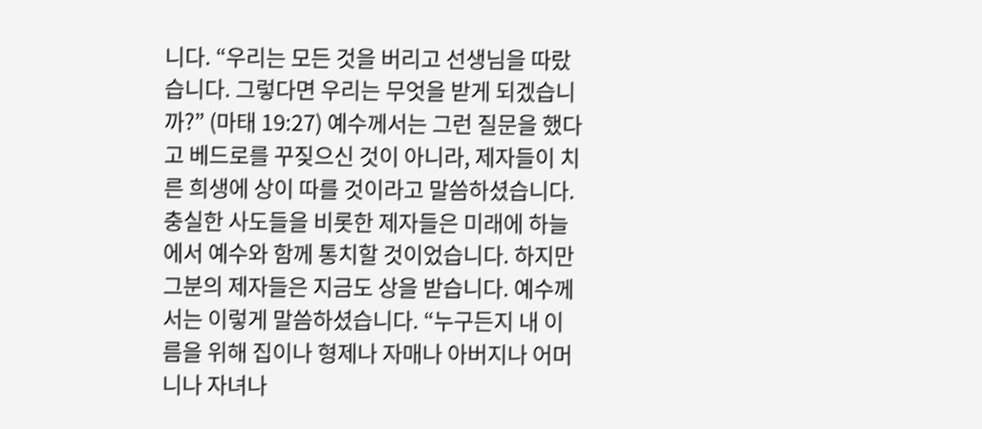니다. “우리는 모든 것을 버리고 선생님을 따랐습니다. 그렇다면 우리는 무엇을 받게 되겠습니까?” (마태 19:27) 예수께서는 그런 질문을 했다고 베드로를 꾸짖으신 것이 아니라, 제자들이 치른 희생에 상이 따를 것이라고 말씀하셨습니다. 충실한 사도들을 비롯한 제자들은 미래에 하늘에서 예수와 함께 통치할 것이었습니다. 하지만 그분의 제자들은 지금도 상을 받습니다. 예수께서는 이렇게 말씀하셨습니다. “누구든지 내 이름을 위해 집이나 형제나 자매나 아버지나 어머니나 자녀나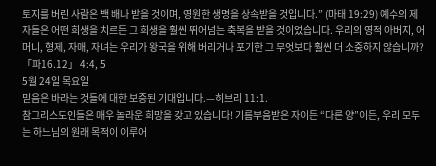토지를 버린 사람은 백 배나 받을 것이며, 영원한 생명을 상속받을 것입니다.” (마태 19:29) 예수의 제자들은 어떤 희생을 치르든 그 희생을 훨씬 뛰어넘는 축복을 받을 것이었습니다. 우리의 영적 아버지, 어머니, 형제, 자매, 자녀는 우리가 왕국을 위해 버리거나 포기한 그 무엇보다 훨씬 더 소중하지 않습니까? 「파16.12」 4:4, 5
5월 24일 목요일
믿음은 바라는 것들에 대한 보증된 기대입니다.—히브리 11:1.
참그리스도인들은 매우 놀라운 희망을 갖고 있습니다! 기름부음받은 자이든 “다른 양”이든, 우리 모두는 하느님의 원래 목적이 이루어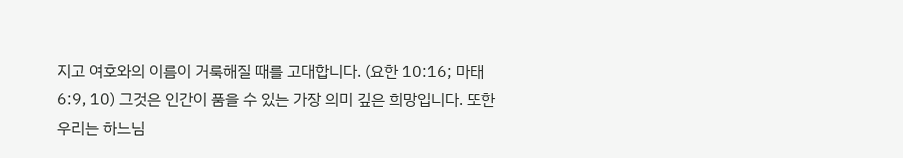지고 여호와의 이름이 거룩해질 때를 고대합니다. (요한 10:16; 마태 6:9, 10) 그것은 인간이 품을 수 있는 가장 의미 깊은 희망입니다. 또한 우리는 하느님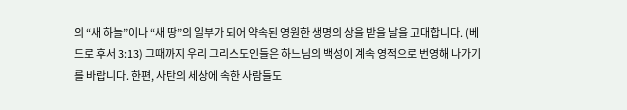의 “새 하늘”이나 “새 땅”의 일부가 되어 약속된 영원한 생명의 상을 받을 날을 고대합니다. (베드로 후서 3:13) 그때까지 우리 그리스도인들은 하느님의 백성이 계속 영적으로 번영해 나가기를 바랍니다. 한편, 사탄의 세상에 속한 사람들도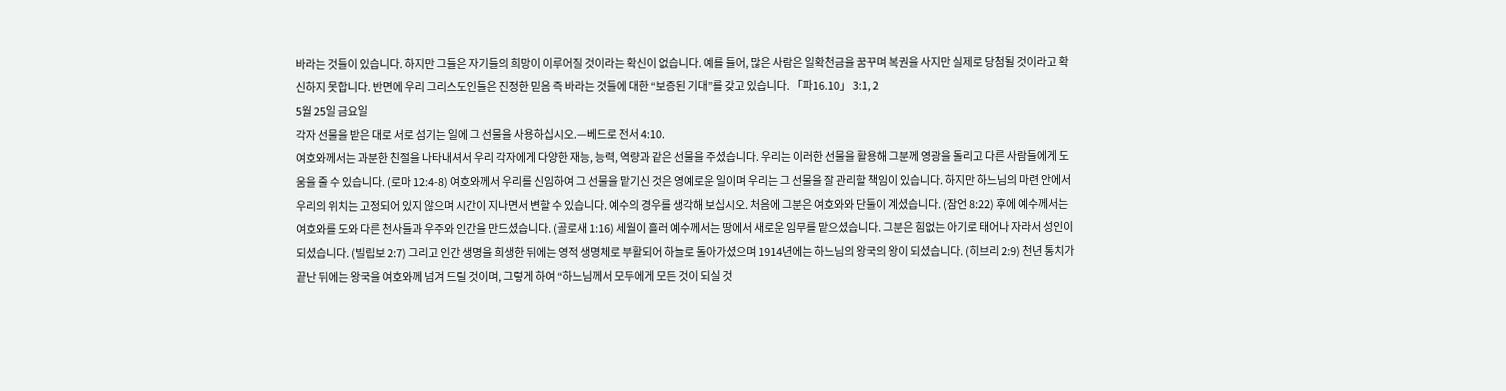바라는 것들이 있습니다. 하지만 그들은 자기들의 희망이 이루어질 것이라는 확신이 없습니다. 예를 들어, 많은 사람은 일확천금을 꿈꾸며 복권을 사지만 실제로 당첨될 것이라고 확신하지 못합니다. 반면에 우리 그리스도인들은 진정한 믿음 즉 바라는 것들에 대한 “보증된 기대”를 갖고 있습니다. 「파16.10」 3:1, 2
5월 25일 금요일
각자 선물을 받은 대로 서로 섬기는 일에 그 선물을 사용하십시오.—베드로 전서 4:10.
여호와께서는 과분한 친절을 나타내셔서 우리 각자에게 다양한 재능, 능력, 역량과 같은 선물을 주셨습니다. 우리는 이러한 선물을 활용해 그분께 영광을 돌리고 다른 사람들에게 도움을 줄 수 있습니다. (로마 12:4-8) 여호와께서 우리를 신임하여 그 선물을 맡기신 것은 영예로운 일이며 우리는 그 선물을 잘 관리할 책임이 있습니다. 하지만 하느님의 마련 안에서 우리의 위치는 고정되어 있지 않으며 시간이 지나면서 변할 수 있습니다. 예수의 경우를 생각해 보십시오. 처음에 그분은 여호와와 단둘이 계셨습니다. (잠언 8:22) 후에 예수께서는 여호와를 도와 다른 천사들과 우주와 인간을 만드셨습니다. (골로새 1:16) 세월이 흘러 예수께서는 땅에서 새로운 임무를 맡으셨습니다. 그분은 힘없는 아기로 태어나 자라서 성인이 되셨습니다. (빌립보 2:7) 그리고 인간 생명을 희생한 뒤에는 영적 생명체로 부활되어 하늘로 돌아가셨으며 1914년에는 하느님의 왕국의 왕이 되셨습니다. (히브리 2:9) 천년 통치가 끝난 뒤에는 왕국을 여호와께 넘겨 드릴 것이며, 그렇게 하여 “하느님께서 모두에게 모든 것이 되실 것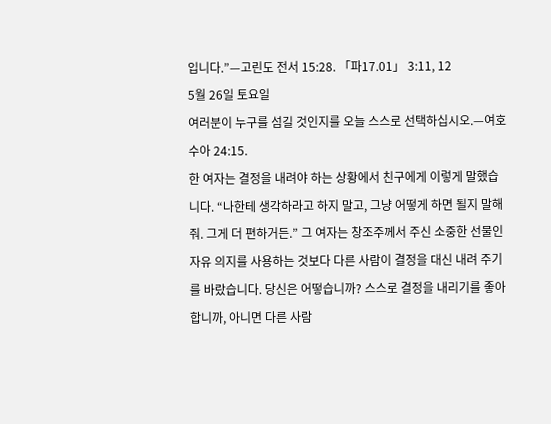입니다.”—고린도 전서 15:28. 「파17.01」 3:11, 12
5월 26일 토요일
여러분이 누구를 섬길 것인지를 오늘 스스로 선택하십시오.—여호수아 24:15.
한 여자는 결정을 내려야 하는 상황에서 친구에게 이렇게 말했습니다. “나한테 생각하라고 하지 말고, 그냥 어떻게 하면 될지 말해 줘. 그게 더 편하거든.” 그 여자는 창조주께서 주신 소중한 선물인 자유 의지를 사용하는 것보다 다른 사람이 결정을 대신 내려 주기를 바랐습니다. 당신은 어떻습니까? 스스로 결정을 내리기를 좋아합니까, 아니면 다른 사람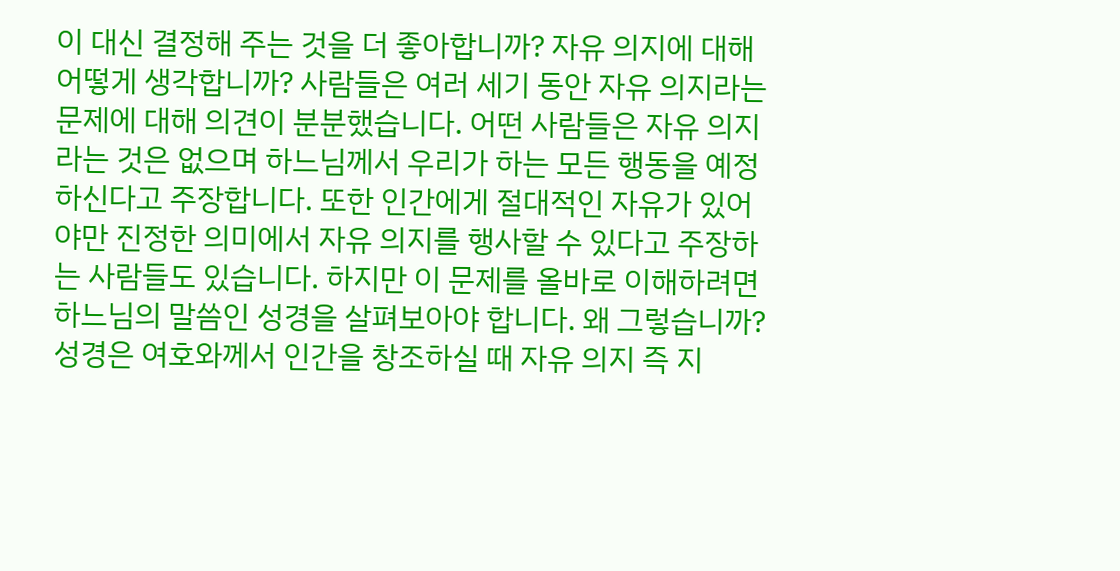이 대신 결정해 주는 것을 더 좋아합니까? 자유 의지에 대해 어떻게 생각합니까? 사람들은 여러 세기 동안 자유 의지라는 문제에 대해 의견이 분분했습니다. 어떤 사람들은 자유 의지라는 것은 없으며 하느님께서 우리가 하는 모든 행동을 예정하신다고 주장합니다. 또한 인간에게 절대적인 자유가 있어야만 진정한 의미에서 자유 의지를 행사할 수 있다고 주장하는 사람들도 있습니다. 하지만 이 문제를 올바로 이해하려면 하느님의 말씀인 성경을 살펴보아야 합니다. 왜 그렇습니까? 성경은 여호와께서 인간을 창조하실 때 자유 의지 즉 지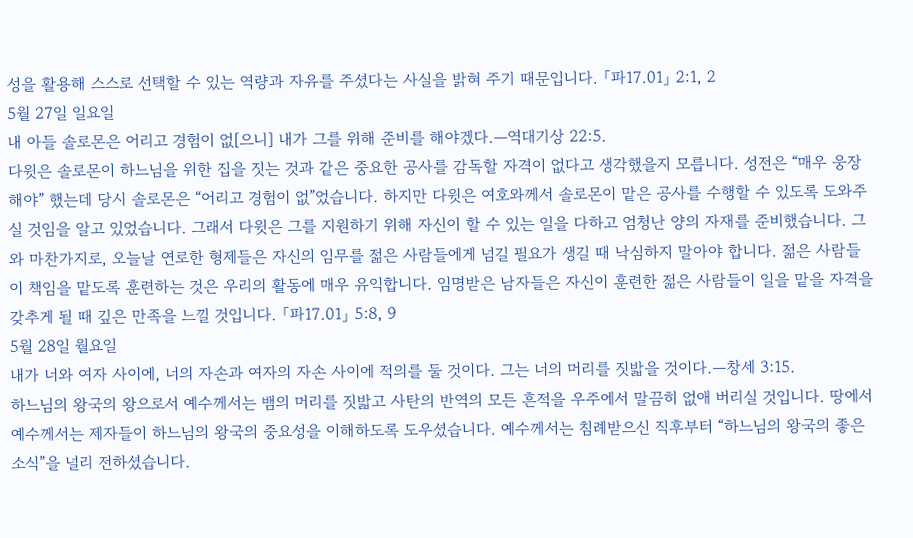성을 활용해 스스로 선택할 수 있는 역량과 자유를 주셨다는 사실을 밝혀 주기 때문입니다. 「파17.01」 2:1, 2
5월 27일 일요일
내 아들 솔로몬은 어리고 경험이 없[으니] 내가 그를 위해 준비를 해야겠다.—역대기상 22:5.
다윗은 솔로몬이 하느님을 위한 집을 짓는 것과 같은 중요한 공사를 감독할 자격이 없다고 생각했을지 모릅니다. 성전은 “매우 웅장해야” 했는데 당시 솔로몬은 “어리고 경험이 없”었습니다. 하지만 다윗은 여호와께서 솔로몬이 맡은 공사를 수행할 수 있도록 도와주실 것임을 알고 있었습니다. 그래서 다윗은 그를 지원하기 위해 자신이 할 수 있는 일을 다하고 엄청난 양의 자재를 준비했습니다. 그와 마찬가지로, 오늘날 연로한 형제들은 자신의 임무를 젊은 사람들에게 넘길 필요가 생길 때 낙심하지 말아야 합니다. 젊은 사람들이 책임을 맡도록 훈련하는 것은 우리의 활동에 매우 유익합니다. 임명받은 남자들은 자신이 훈련한 젊은 사람들이 일을 맡을 자격을 갖추게 될 때 깊은 만족을 느낄 것입니다. 「파17.01」 5:8, 9
5월 28일 월요일
내가 너와 여자 사이에, 너의 자손과 여자의 자손 사이에 적의를 둘 것이다. 그는 너의 머리를 짓밟을 것이다.—창세 3:15.
하느님의 왕국의 왕으로서 예수께서는 뱀의 머리를 짓밟고 사탄의 반역의 모든 흔적을 우주에서 말끔히 없애 버리실 것입니다. 땅에서 예수께서는 제자들이 하느님의 왕국의 중요성을 이해하도록 도우셨습니다. 예수께서는 침례받으신 직후부터 “하느님의 왕국의 좋은 소식”을 널리 전하셨습니다.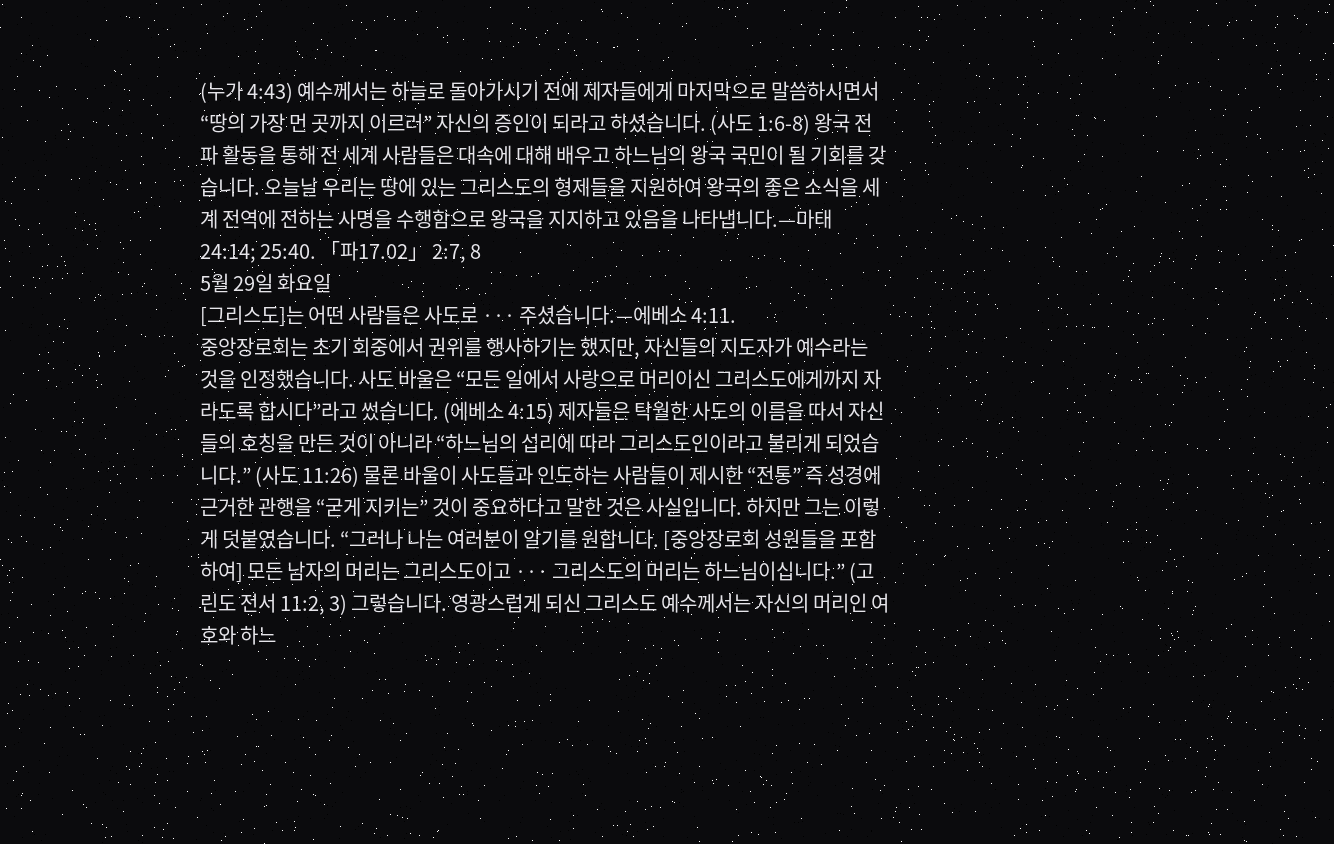(누가 4:43) 예수께서는 하늘로 돌아가시기 전에 제자들에게 마지막으로 말씀하시면서 “땅의 가장 먼 곳까지 이르러” 자신의 증인이 되라고 하셨습니다. (사도 1:6-8) 왕국 전파 활동을 통해 전 세계 사람들은 대속에 대해 배우고 하느님의 왕국 국민이 될 기회를 갖습니다. 오늘날 우리는 땅에 있는 그리스도의 형제들을 지원하여 왕국의 좋은 소식을 세계 전역에 전하는 사명을 수행함으로 왕국을 지지하고 있음을 나타냅니다.—마태 24:14; 25:40. 「파17.02」 2:7, 8
5월 29일 화요일
[그리스도]는 어떤 사람들은 사도로 ··· 주셨습니다.—에베소 4:11.
중앙장로회는 초기 회중에서 권위를 행사하기는 했지만, 자신들의 지도자가 예수라는 것을 인정했습니다. 사도 바울은 “모든 일에서 사랑으로 머리이신 그리스도에게까지 자라도록 합시다”라고 썼습니다. (에베소 4:15) 제자들은 탁월한 사도의 이름을 따서 자신들의 호칭을 만든 것이 아니라 “하느님의 섭리에 따라 그리스도인이라고 불리게 되었습니다.” (사도 11:26) 물론 바울이 사도들과 인도하는 사람들이 제시한 “전통” 즉 성경에 근거한 관행을 “굳게 지키는” 것이 중요하다고 말한 것은 사실입니다. 하지만 그는 이렇게 덧붙였습니다. “그러나 나는 여러분이 알기를 원합니다. [중앙장로회 성원들을 포함하여] 모든 남자의 머리는 그리스도이고 ··· 그리스도의 머리는 하느님이십니다.” (고린도 전서 11:2, 3) 그렇습니다. 영광스럽게 되신 그리스도 예수께서는 자신의 머리인 여호와 하느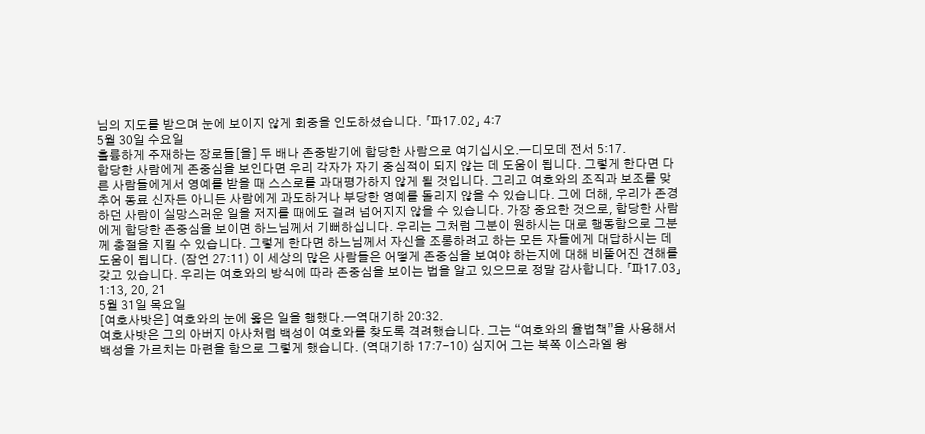님의 지도를 받으며 눈에 보이지 않게 회중을 인도하셨습니다. 「파17.02」 4:7
5월 30일 수요일
훌륭하게 주재하는 장로들[을] 두 배나 존중받기에 합당한 사람으로 여기십시오.—디모데 전서 5:17.
합당한 사람에게 존중심을 보인다면 우리 각자가 자기 중심적이 되지 않는 데 도움이 됩니다. 그렇게 한다면 다른 사람들에게서 영예를 받을 때 스스로를 과대평가하지 않게 될 것입니다. 그리고 여호와의 조직과 보조를 맞추어 동료 신자든 아니든 사람에게 과도하거나 부당한 영예를 돌리지 않을 수 있습니다. 그에 더해, 우리가 존경하던 사람이 실망스러운 일을 저지를 때에도 걸려 넘어지지 않을 수 있습니다. 가장 중요한 것으로, 합당한 사람에게 합당한 존중심을 보이면 하느님께서 기뻐하십니다. 우리는 그처럼 그분이 원하시는 대로 행동함으로 그분께 충절을 지킬 수 있습니다. 그렇게 한다면 하느님께서 자신을 조롱하려고 하는 모든 자들에게 대답하시는 데 도움이 됩니다. (잠언 27:11) 이 세상의 많은 사람들은 어떻게 존중심을 보여야 하는지에 대해 비뚤어진 견해를 갖고 있습니다. 우리는 여호와의 방식에 따라 존중심을 보이는 법을 알고 있으므로 정말 감사합니다. 「파17.03」 1:13, 20, 21
5월 31일 목요일
[여호사밧은] 여호와의 눈에 옳은 일을 행했다.—역대기하 20:32.
여호사밧은 그의 아버지 아사처럼 백성이 여호와를 찾도록 격려했습니다. 그는 “여호와의 율법책”을 사용해서 백성을 가르치는 마련을 함으로 그렇게 했습니다. (역대기하 17:7-10) 심지어 그는 북쪽 이스라엘 왕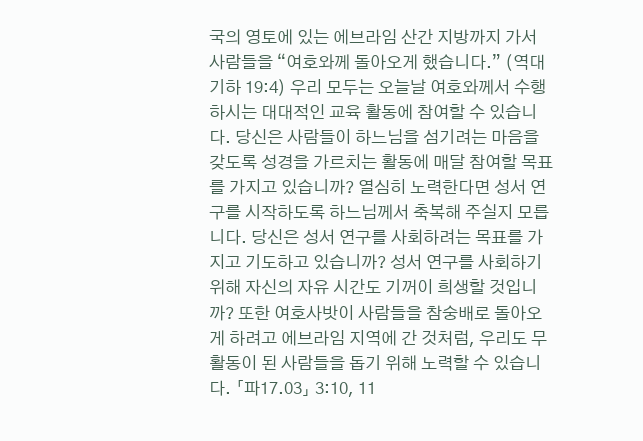국의 영토에 있는 에브라임 산간 지방까지 가서 사람들을 “여호와께 돌아오게 했습니다.” (역대기하 19:4) 우리 모두는 오늘날 여호와께서 수행하시는 대대적인 교육 활동에 참여할 수 있습니다. 당신은 사람들이 하느님을 섬기려는 마음을 갖도록 성경을 가르치는 활동에 매달 참여할 목표를 가지고 있습니까? 열심히 노력한다면 성서 연구를 시작하도록 하느님께서 축복해 주실지 모릅니다. 당신은 성서 연구를 사회하려는 목표를 가지고 기도하고 있습니까? 성서 연구를 사회하기 위해 자신의 자유 시간도 기꺼이 희생할 것입니까? 또한 여호사밧이 사람들을 참숭배로 돌아오게 하려고 에브라임 지역에 간 것처럼, 우리도 무활동이 된 사람들을 돕기 위해 노력할 수 있습니다. 「파17.03」 3:10, 11